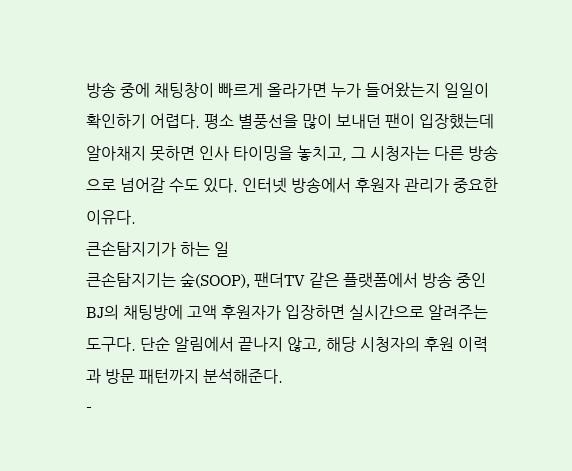방송 중에 채팅창이 빠르게 올라가면 누가 들어왔는지 일일이 확인하기 어렵다. 평소 별풍선을 많이 보내던 팬이 입장했는데 알아채지 못하면 인사 타이밍을 놓치고, 그 시청자는 다른 방송으로 넘어갈 수도 있다. 인터넷 방송에서 후원자 관리가 중요한 이유다.
큰손탐지기가 하는 일
큰손탐지기는 숲(SOOP), 팬더TV 같은 플랫폼에서 방송 중인 BJ의 채팅방에 고액 후원자가 입장하면 실시간으로 알려주는 도구다. 단순 알림에서 끝나지 않고, 해당 시청자의 후원 이력과 방문 패턴까지 분석해준다.
-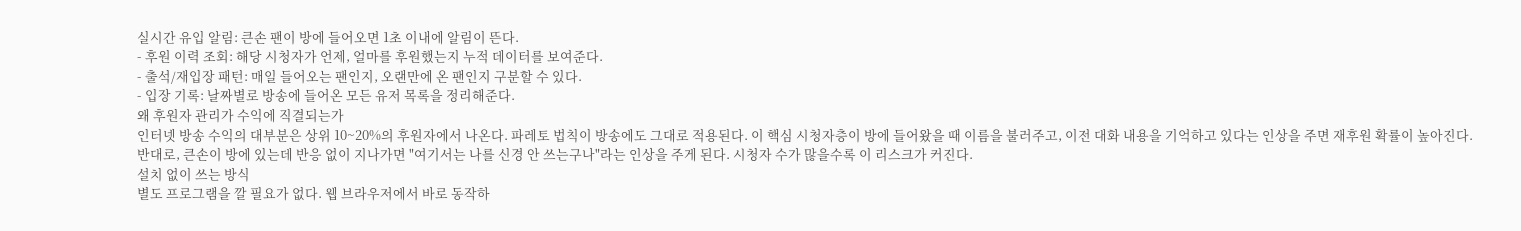실시간 유입 알림: 큰손 팬이 방에 들어오면 1초 이내에 알림이 뜬다.
- 후원 이력 조회: 해당 시청자가 언제, 얼마를 후원했는지 누적 데이터를 보여준다.
- 출석/재입장 패턴: 매일 들어오는 팬인지, 오랜만에 온 팬인지 구분할 수 있다.
- 입장 기록: 날짜별로 방송에 들어온 모든 유저 목록을 정리해준다.
왜 후원자 관리가 수익에 직결되는가
인터넷 방송 수익의 대부분은 상위 10~20%의 후원자에서 나온다. 파레토 법칙이 방송에도 그대로 적용된다. 이 핵심 시청자층이 방에 들어왔을 때 이름을 불러주고, 이전 대화 내용을 기억하고 있다는 인상을 주면 재후원 확률이 높아진다.
반대로, 큰손이 방에 있는데 반응 없이 지나가면 "여기서는 나를 신경 안 쓰는구나"라는 인상을 주게 된다. 시청자 수가 많을수록 이 리스크가 커진다.
설치 없이 쓰는 방식
별도 프로그램을 깔 필요가 없다. 웹 브라우저에서 바로 동작하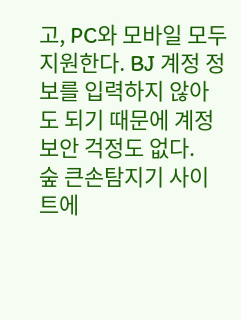고, PC와 모바일 모두 지원한다. BJ 계정 정보를 입력하지 않아도 되기 때문에 계정 보안 걱정도 없다.
숲 큰손탐지기 사이트에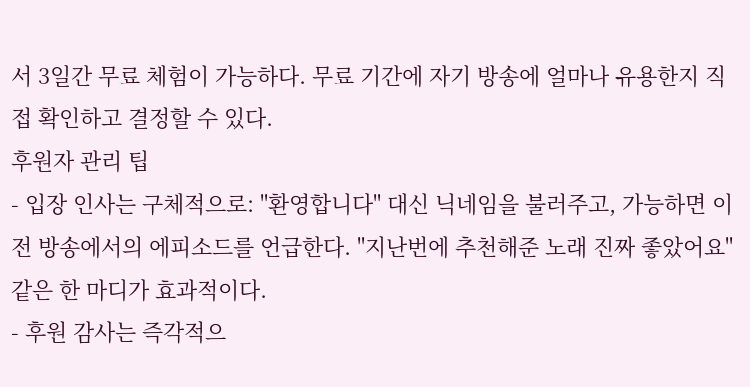서 3일간 무료 체험이 가능하다. 무료 기간에 자기 방송에 얼마나 유용한지 직접 확인하고 결정할 수 있다.
후원자 관리 팁
- 입장 인사는 구체적으로: "환영합니다" 대신 닉네임을 불러주고, 가능하면 이전 방송에서의 에피소드를 언급한다. "지난번에 추천해준 노래 진짜 좋았어요" 같은 한 마디가 효과적이다.
- 후원 감사는 즉각적으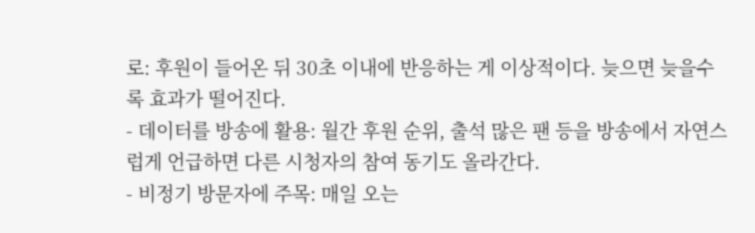로: 후원이 들어온 뒤 30초 이내에 반응하는 게 이상적이다. 늦으면 늦을수록 효과가 떨어진다.
- 데이터를 방송에 활용: 월간 후원 순위, 출석 많은 팬 등을 방송에서 자연스럽게 언급하면 다른 시청자의 참여 동기도 올라간다.
- 비정기 방문자에 주목: 매일 오는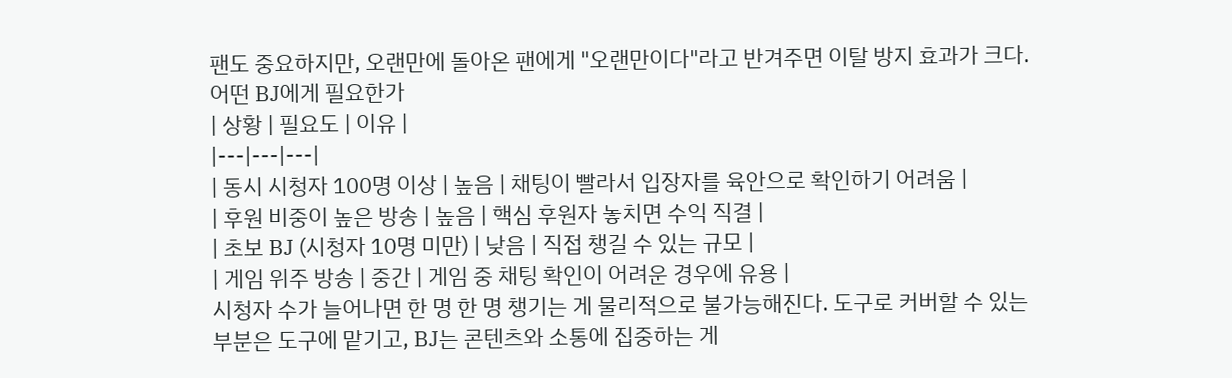팬도 중요하지만, 오랜만에 돌아온 팬에게 "오랜만이다"라고 반겨주면 이탈 방지 효과가 크다.
어떤 BJ에게 필요한가
| 상황 | 필요도 | 이유 |
|---|---|---|
| 동시 시청자 100명 이상 | 높음 | 채팅이 빨라서 입장자를 육안으로 확인하기 어려움 |
| 후원 비중이 높은 방송 | 높음 | 핵심 후원자 놓치면 수익 직결 |
| 초보 BJ (시청자 10명 미만) | 낮음 | 직접 챙길 수 있는 규모 |
| 게임 위주 방송 | 중간 | 게임 중 채팅 확인이 어려운 경우에 유용 |
시청자 수가 늘어나면 한 명 한 명 챙기는 게 물리적으로 불가능해진다. 도구로 커버할 수 있는 부분은 도구에 맡기고, BJ는 콘텐츠와 소통에 집중하는 게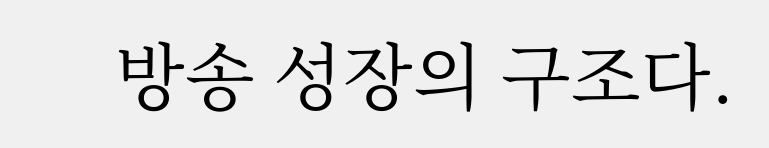방송 성장의 구조다.